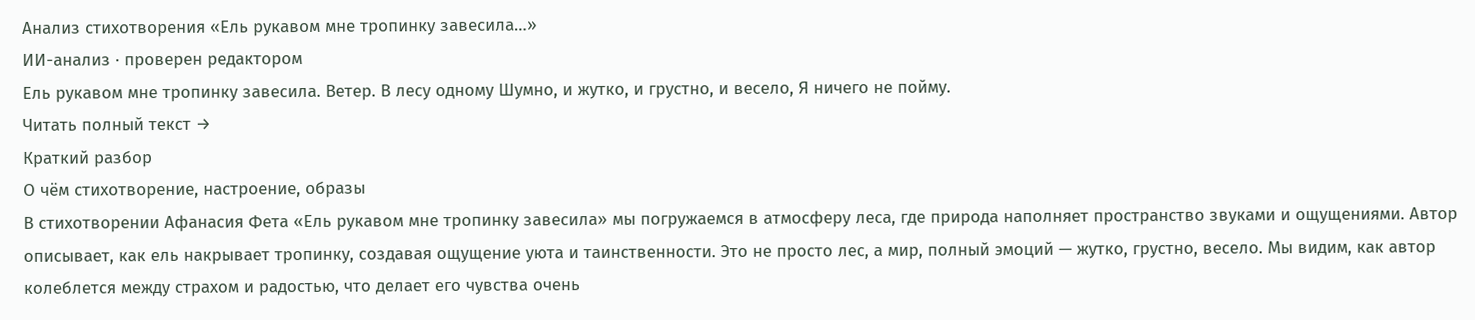Анализ стихотворения «Ель рукавом мне тропинку завесила…»
ИИ-анализ · проверен редактором
Ель рукавом мне тропинку завесила. Ветер. В лесу одному Шумно, и жутко, и грустно, и весело, Я ничего не пойму.
Читать полный текст →
Краткий разбор
О чём стихотворение, настроение, образы
В стихотворении Афанасия Фета «Ель рукавом мне тропинку завесила» мы погружаемся в атмосферу леса, где природа наполняет пространство звуками и ощущениями. Автор описывает, как ель накрывает тропинку, создавая ощущение уюта и таинственности. Это не просто лес, а мир, полный эмоций — жутко, грустно, весело. Мы видим, как автор колеблется между страхом и радостью, что делает его чувства очень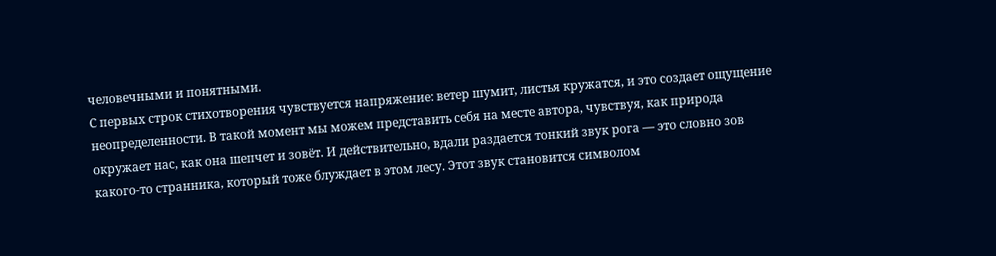человечными и понятными.
С первых строк стихотворения чувствуется напряжение: ветер шумит, листья кружатся, и это создает ощущение неопределенности. В такой момент мы можем представить себя на месте автора, чувствуя, как природа окружает нас, как она шепчет и зовёт. И действительно, вдали раздается тонкий звук рога — это словно зов какого-то странника, который тоже блуждает в этом лесу. Этот звук становится символом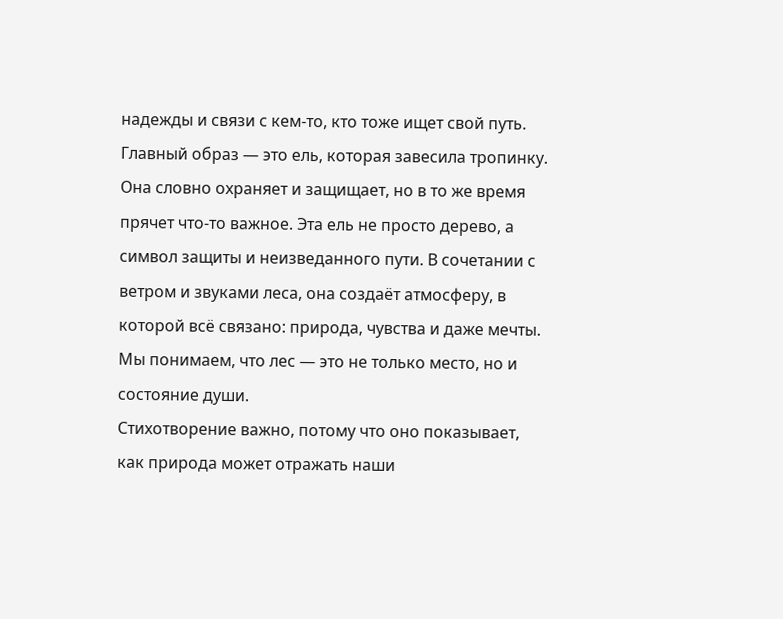надежды и связи с кем-то, кто тоже ищет свой путь.
Главный образ — это ель, которая завесила тропинку. Она словно охраняет и защищает, но в то же время прячет что-то важное. Эта ель не просто дерево, а символ защиты и неизведанного пути. В сочетании с ветром и звуками леса, она создаёт атмосферу, в которой всё связано: природа, чувства и даже мечты. Мы понимаем, что лес — это не только место, но и состояние души.
Стихотворение важно, потому что оно показывает, как природа может отражать наши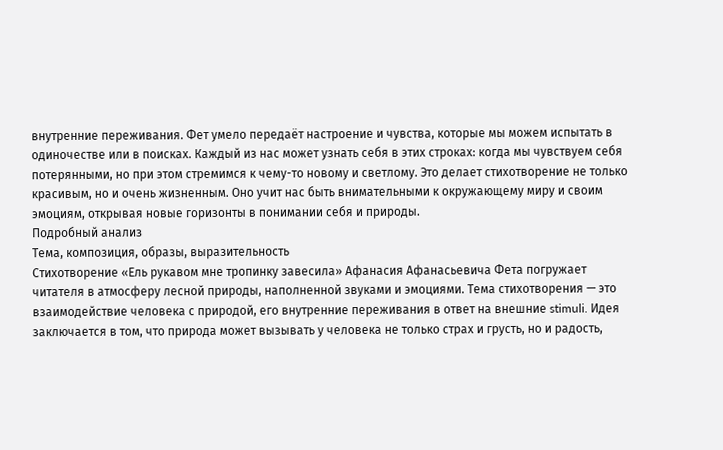внутренние переживания. Фет умело передаёт настроение и чувства, которые мы можем испытать в одиночестве или в поисках. Каждый из нас может узнать себя в этих строках: когда мы чувствуем себя потерянными, но при этом стремимся к чему-то новому и светлому. Это делает стихотворение не только красивым, но и очень жизненным. Оно учит нас быть внимательными к окружающему миру и своим эмоциям, открывая новые горизонты в понимании себя и природы.
Подробный анализ
Тема, композиция, образы, выразительность
Стихотворение «Ель рукавом мне тропинку завесила» Афанасия Афанасьевича Фета погружает читателя в атмосферу лесной природы, наполненной звуками и эмоциями. Тема стихотворения — это взаимодействие человека с природой, его внутренние переживания в ответ на внешние stimuli. Идея заключается в том, что природа может вызывать у человека не только страх и грусть, но и радость,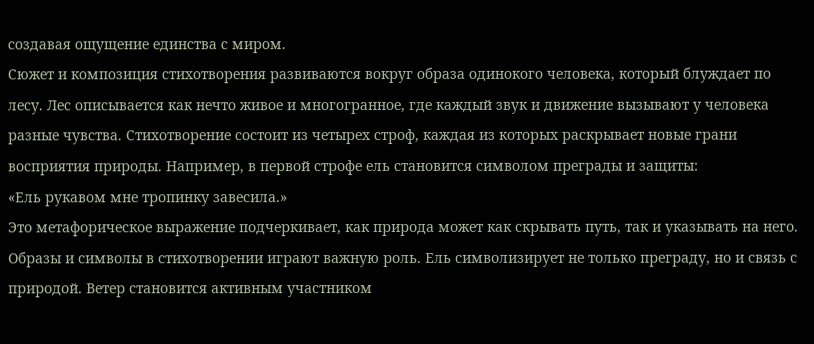создавая ощущение единства с миром.
Сюжет и композиция стихотворения развиваются вокруг образа одинокого человека, который блуждает по лесу. Лес описывается как нечто живое и многогранное, где каждый звук и движение вызывают у человека разные чувства. Стихотворение состоит из четырех строф, каждая из которых раскрывает новые грани восприятия природы. Например, в первой строфе ель становится символом преграды и защиты:
«Ель рукавом мне тропинку завесила.»
Это метафорическое выражение подчеркивает, как природа может как скрывать путь, так и указывать на него.
Образы и символы в стихотворении играют важную роль. Ель символизирует не только преграду, но и связь с природой. Ветер становится активным участником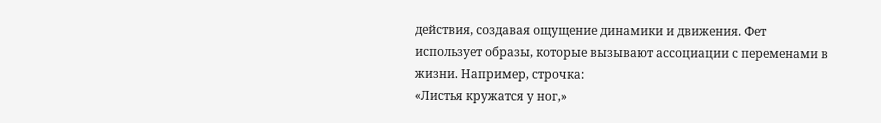действия, создавая ощущение динамики и движения. Фет использует образы, которые вызывают ассоциации с переменами в жизни. Например, строчка:
«Листья кружатся у ног,»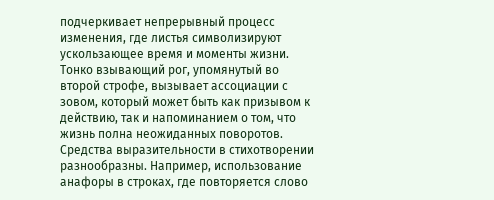подчеркивает непрерывный процесс изменения, где листья символизируют ускользающее время и моменты жизни. Тонко взывающий рог, упомянутый во второй строфе, вызывает ассоциации с зовом, который может быть как призывом к действию, так и напоминанием о том, что жизнь полна неожиданных поворотов.
Средства выразительности в стихотворении разнообразны. Например, использование анафоры в строках, где повторяется слово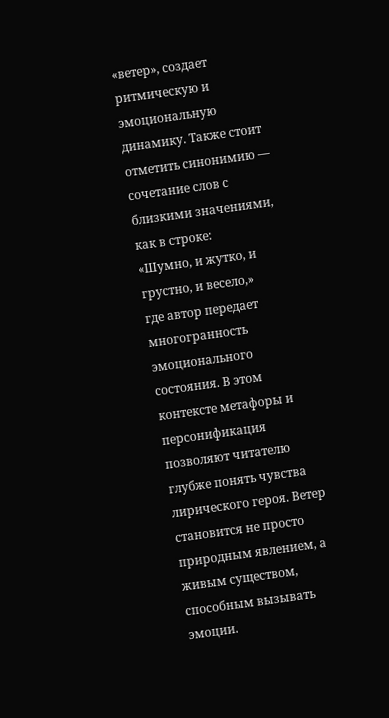«ветер», создает ритмическую и эмоциональную динамику. Также стоит отметить синонимию — сочетание слов с близкими значениями, как в строке:
«Шумно, и жутко, и грустно, и весело,»
где автор передает многогранность эмоционального состояния. В этом контексте метафоры и персонификация позволяют читателю глубже понять чувства лирического героя. Ветер становится не просто природным явлением, а живым существом, способным вызывать эмоции.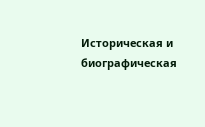Историческая и биографическая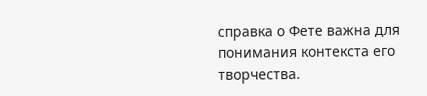справка о Фете важна для понимания контекста его творчества.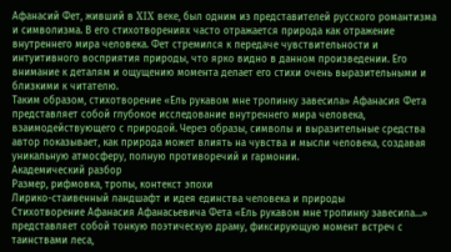Афанасий Фет, живший в XIX веке, был одним из представителей русского романтизма и символизма. В его стихотворениях часто отражается природа как отражение внутреннего мира человека. Фет стремился к передаче чувствительности и интуитивного восприятия природы, что ярко видно в данном произведении. Его внимание к деталям и ощущению момента делает его стихи очень выразительными и близкими к читателю.
Таким образом, стихотворение «Ель рукавом мне тропинку завесила» Афанасия Фета представляет собой глубокое исследование внутреннего мира человека, взаимодействующего с природой. Через образы, символы и выразительные средства автор показывает, как природа может влиять на чувства и мысли человека, создавая уникальную атмосферу, полную противоречий и гармонии.
Академический разбор
Размер, рифмовка, тропы, контекст эпохи
Лирико-стаивенный ландшафт и идея единства человека и природы
Стихотворение Афанасия Афанасьевича Фета «Ель рукавом мне тропинку завесила…» представляет собой тонкую поэтическую драму, фиксирующую момент встреч с таинствами леса,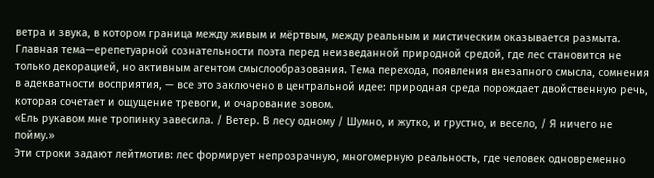ветра и звука, в котором граница между живым и мёртвым, между реальным и мистическим оказывается размыта. Главная тема—ерепетуарной сознательности поэта перед неизведанной природной средой, где лес становится не только декорацией, но активным агентом смыслообразования. Тема перехода, появления внезапного смысла, сомнения в адекватности восприятия, — все это заключено в центральной идее: природная среда порождает двойственную речь, которая сочетает и ощущение тревоги, и очарование зовом.
«Ель рукавом мне тропинку завесила. / Ветер. В лесу одному / Шумно, и жутко, и грустно, и весело, / Я ничего не пойму.»
Эти строки задают лейтмотив: лес формирует непрозрачную, многомерную реальность, где человек одновременно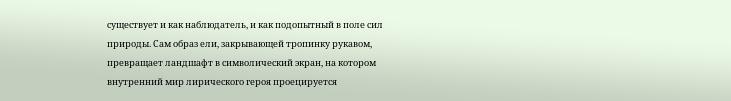существует и как наблюдатель, и как подопытный в поле сил природы. Сам образ ели, закрывающей тропинку рукавом, превращает ландшафт в символический экран, на котором внутренний мир лирического героя проецируется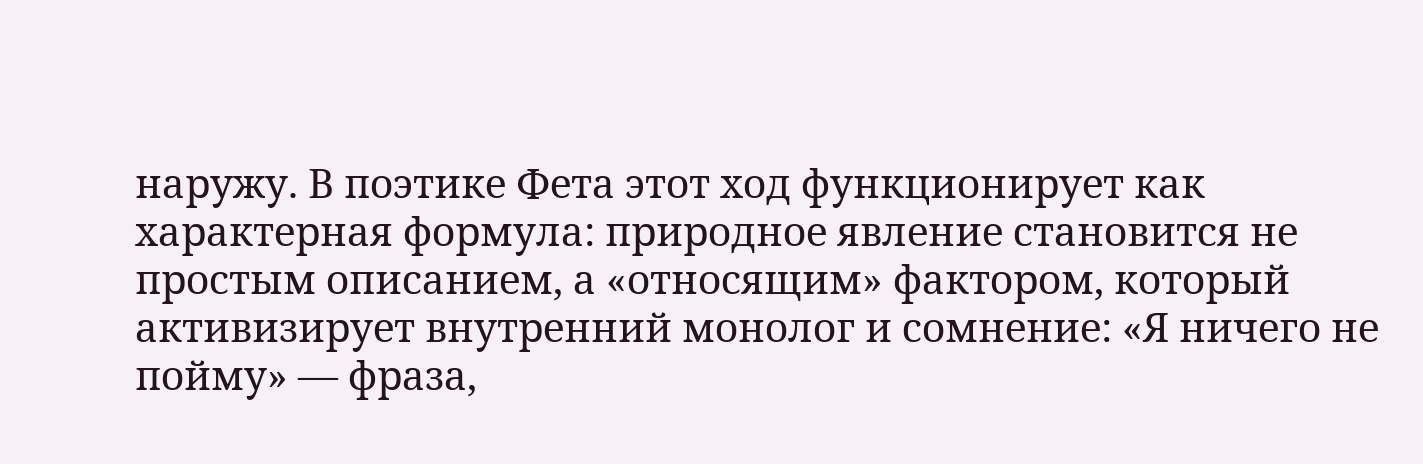наружу. В поэтике Фета этот ход функционирует как характерная формула: природное явление становится не простым описанием, а «относящим» фактором, который активизирует внутренний монолог и сомнение: «Я ничего не пойму» — фраза,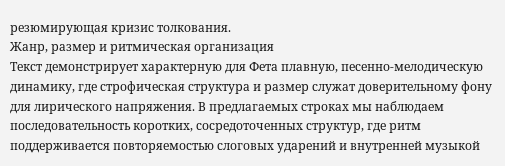резюмирующая кризис толкования.
Жанр, размер и ритмическая организация
Текст демонстрирует характерную для Фета плавную, песенно-мелодическую динамику, где строфическая структура и размер служат доверительному фону для лирического напряжения. В предлагаемых строках мы наблюдаем последовательность коротких, сосредоточенных структур, где ритм поддерживается повторяемостью слоговых ударений и внутренней музыкой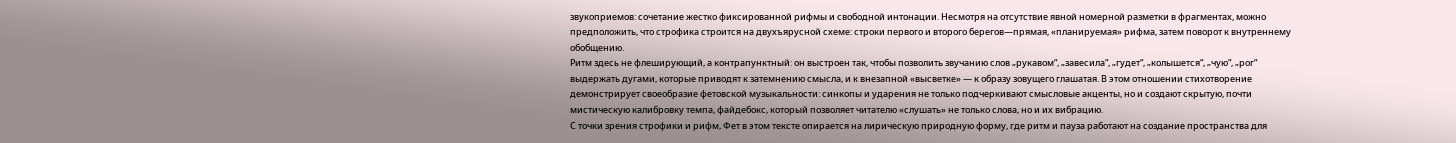звукоприемов: сочетание жестко фиксированной рифмы и свободной интонации. Несмотря на отсутствие явной номерной разметки в фрагментах, можно предположить, что строфика строится на двухъярусной схеме: строки первого и второго берегов—прямая, «плaнируемая» рифма, затем поворот к внутреннему обобщению.
Ритм здесь не флеширующий, а контрапунктный: он выстроен так, чтобы позволить звучанию слов „рукавом“, „завесила“, „гудет“, „колышется“, „чую“, „рог“ выдержать дугами, которые приводят к затемнению смысла, и к внезапной «высветке» — к образу зовущего глашатая. В этом отношении стихотворение демонстрирует своеобразие фетовской музыкальности: синкопы и ударения не только подчеркивают смысловые акценты, но и создают скрытую, почти мистическую калибровку темпа, файдебокс, который позволяет читателю «слушать» не только слова, но и их вибрацию.
С точки зрения строфики и рифм, Фет в этом тексте опирается на лирическую природную форму, где ритм и пауза работают на создание пространства для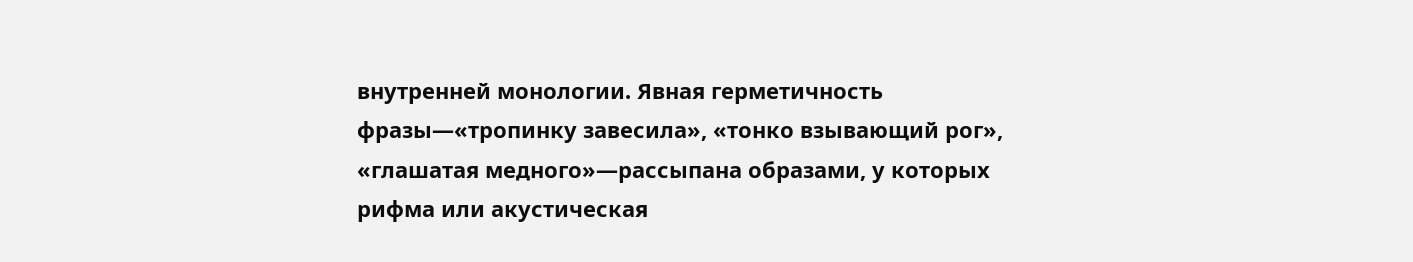внутренней монологии. Явная герметичность фразы—«тропинку завесила», «тонко взывающий рог», «глашатая медного»—рассыпана образами, у которых рифма или акустическая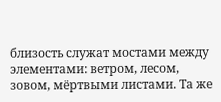близость служат мостами между элементами: ветром, лесом, зовом, мёртвыми листами. Та же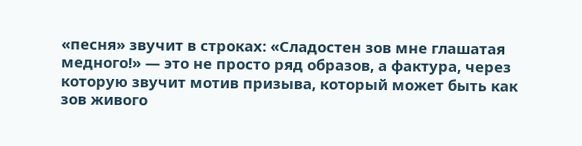«песня» звучит в строках: «Сладостен зов мне глашатая медного!» — это не просто ряд образов, а фактура, через которую звучит мотив призыва, который может быть как зов живого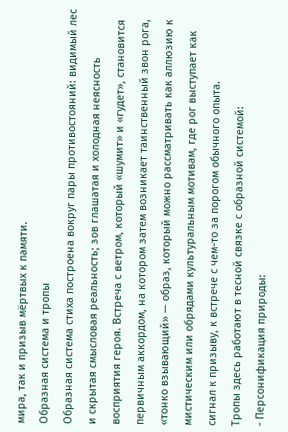мира, так и призыв мёртвых к памяти.
Образная система и тропы
Образная система стиха построена вокруг пары противостояний: видимый лес и скрытая смысловая реальность; зов глашатая и холодная неясность восприятия героя. Встреча с ветром, который «шумит» и «гудет», становится первичным аккордом, на котором затем возникает таинственный звон рога, «тонко взывающий» — образ, который можно рассматривать как аллюзию к мистическим или обрядами культуральным мотивам, где рог выступает как сигнал к призыву, к встрече с чем-то за порогом обычного опыта.
Тропы здесь работают в тесной связке с образной системой:
- Персонификация природы: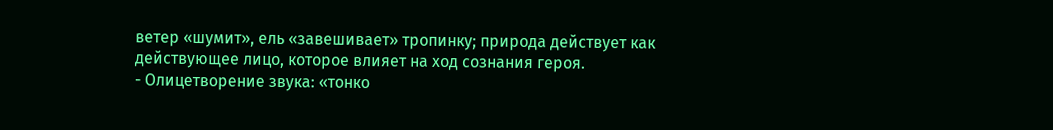ветер «шумит», ель «завешивает» тропинку; природа действует как действующее лицо, которое влияет на ход сознания героя.
- Олицетворение звука: «тонко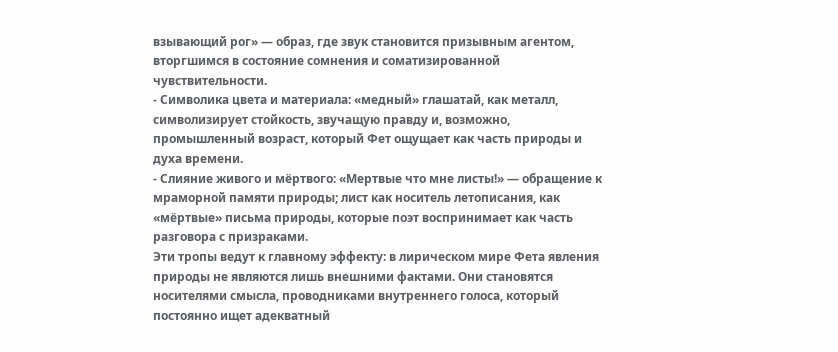взывающий рог» — образ, где звук становится призывным агентом, вторгшимся в состояние сомнения и соматизированной чувствительности.
- Символика цвета и материала: «медный» глашатай, как металл, символизирует стойкость, звучащую правду и, возможно, промышленный возраст, который Фет ощущает как часть природы и духа времени.
- Слияние живого и мёртвого: «Мертвые что мне листы!» — обращение к мраморной памяти природы; лист как носитель летописания, как «мёртвые» письма природы, которые поэт воспринимает как часть разговора с призраками.
Эти тропы ведут к главному эффекту: в лирическом мире Фета явления природы не являются лишь внешними фактами. Они становятся носителями смысла, проводниками внутреннего голоса, который постоянно ищет адекватный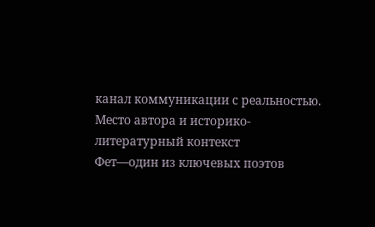канал коммуникации с реальностью.
Место автора и историко-литературный контекст
Фет—один из ключевых поэтов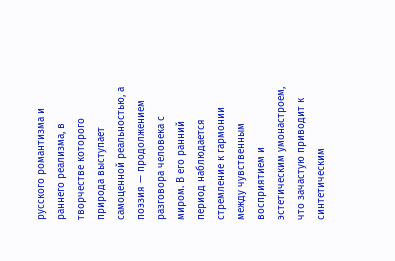русского романтизма и раннего реализма, в творчестве которого природа выступает самоценной реальностью, а поэзия — продолжением разговора человека с миром. В его ранний период наблюдается стремление к гармонии между чувственным восприятием и эстетическим умонастроем, что зачастую приводит к синтетическим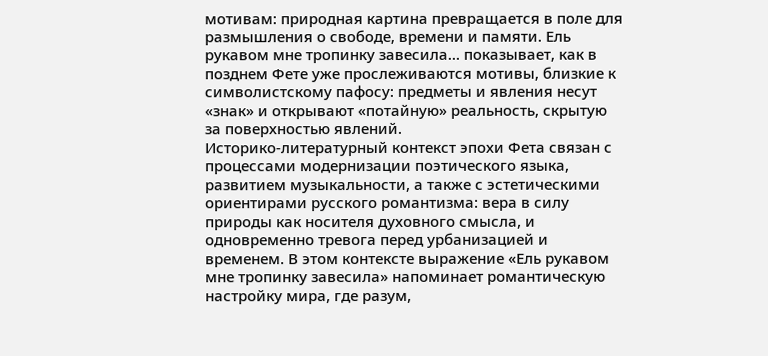мотивам: природная картина превращается в поле для размышления о свободе, времени и памяти. Ель рукавом мне тропинку завесила… показывает, как в позднем Фете уже прослеживаются мотивы, близкие к символистскому пафосу: предметы и явления несут «знак» и открывают «потайную» реальность, скрытую за поверхностью явлений.
Историко-литературный контекст эпохи Фета связан с процессами модернизации поэтического языка, развитием музыкальности, а также с эстетическими ориентирами русского романтизма: вера в силу природы как носителя духовного смысла, и одновременно тревога перед урбанизацией и временем. В этом контексте выражение «Ель рукавом мне тропинку завесила» напоминает романтическую настройку мира, где разум,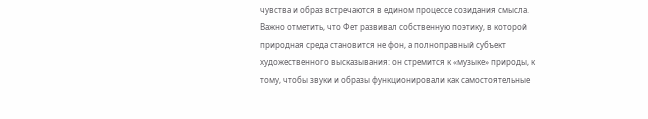чувства и образ встречаются в едином процессе созидания смысла. Важно отметить, что Фет развивал собственную поэтику, в которой природная среда становится не фон, а полноправный субъект художественного высказывания: он стремится к «музыке» природы, к тому, чтобы звуки и образы функционировали как самостоятельные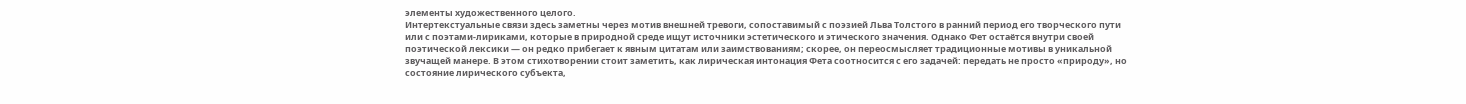элементы художественного целого.
Интертекстуальные связи здесь заметны через мотив внешней тревоги, сопоставимый с поэзией Льва Толстого в ранний период его творческого пути или с поэтами-лириками, которые в природной среде ищут источники эстетического и этического значения. Однако Фет остаётся внутри своей поэтической лексики — он редко прибегает к явным цитатам или заимствованиям; скорее, он переосмысляет традиционные мотивы в уникальной звучащей манере. В этом стихотворении стоит заметить, как лирическая интонация Фета соотносится с его задачей: передать не просто «природу», но состояние лирического субъекта,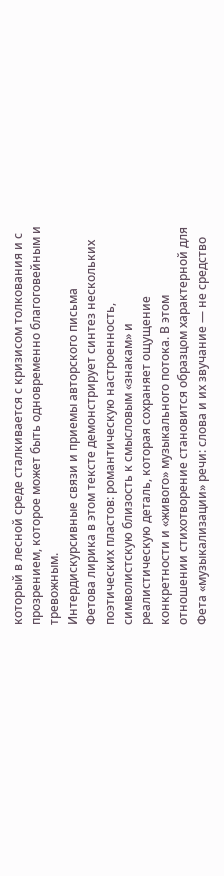который в лесной среде сталкивается с кризисом толкования и с прозрением, которое может быть одновременно благоговейным и тревожным.
Интердискурсивные связи и приемы авторского письма
Фетова лирика в этом тексте демонстрирует синтез нескольких поэтических пластов: романтическую настроенность, символистскую близость к смысловым «знакам» и реалистическую деталь, которая сохраняет ощущение конкретности и «живого» музыкального потока. В этом отношении стихотворение становится образцом характерной для Фета «музыкализации» речи: слова и их звучание — не средство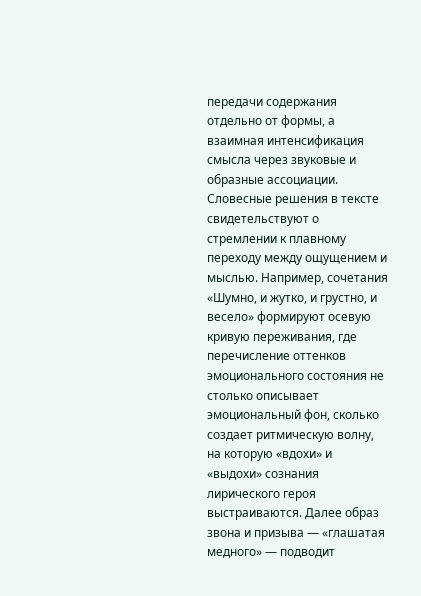передачи содержания отдельно от формы, а взаимная интенсификация смысла через звуковые и образные ассоциации.
Словесные решения в тексте свидетельствуют о стремлении к плавному переходу между ощущением и мыслью. Например, сочетания «Шумно, и жутко, и грустно, и весело» формируют осевую кривую переживания, где перечисление оттенков эмоционального состояния не столько описывает эмоциональный фон, сколько создает ритмическую волну, на которую «вдохи» и «выдохи» сознания лирического героя выстраиваются. Далее образ звона и призыва — «глашатая медного» — подводит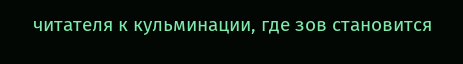читателя к кульминации, где зов становится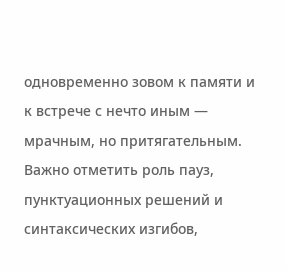одновременно зовом к памяти и к встрече с нечто иным — мрачным, но притягательным.
Важно отметить роль пауз, пунктуационных решений и синтаксических изгибов,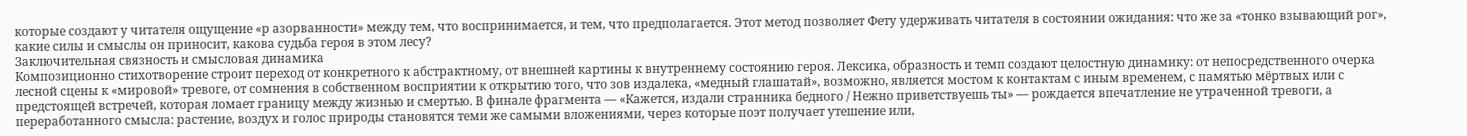которые создают у читателя ощущение «р азорванности» между тем, что воспринимается, и тем, что предполагается. Этот метод позволяет Фету удерживать читателя в состоянии ожидания: что же за «тонко взывающий рог», какие силы и смыслы он приносит, какова судьба героя в этом лесу?
Заключительная связность и смысловая динамика
Композиционно стихотворение строит переход от конкретного к абстрактному, от внешней картины к внутреннему состоянию героя. Лексика, образность и темп создают целостную динамику: от непосредственного очерка лесной сцены к «мировой» тревоге, от сомнения в собственном восприятии к открытию того, что зов издалека, «медный глашатай», возможно, является мостом к контактам с иным временем, с памятью мёртвых или с предстоящей встречей, которая ломает границу между жизнью и смертью. В финале фрагмента — «Кажется, издали странника бедного / Нежно приветствуешь ты» — рождается впечатление не утраченной тревоги, а переработанного смысла: растение, воздух и голос природы становятся теми же самыми вложениями, через которые поэт получает утешение или,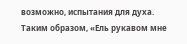возможно, испытания для духа.
Таким образом, «Ель рукавом мне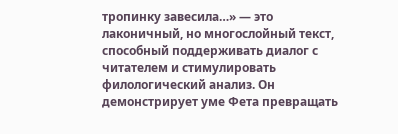тропинку завесила…» — это лаконичный, но многослойный текст, способный поддерживать диалог с читателем и стимулировать филологический анализ. Он демонстрирует уме Фета превращать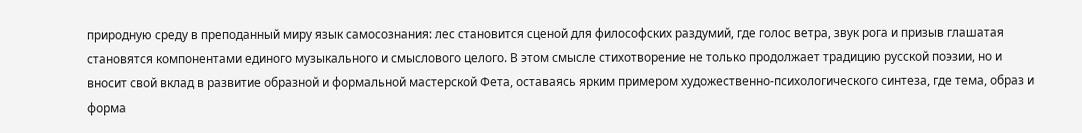природную среду в преподанный миру язык самосознания: лес становится сценой для философских раздумий, где голос ветра, звук рога и призыв глашатая становятся компонентами единого музыкального и смыслового целого. В этом смысле стихотворение не только продолжает традицию русской поэзии, но и вносит свой вклад в развитие образной и формальной мастерской Фета, оставаясь ярким примером художественно-психологического синтеза, где тема, образ и форма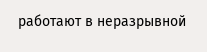работают в неразрывной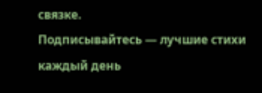связке.
Подписывайтесь — лучшие стихи каждый день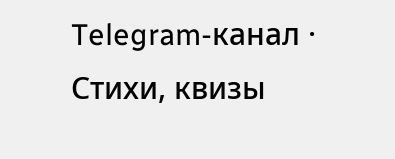Telegram-канал · Стихи, квизы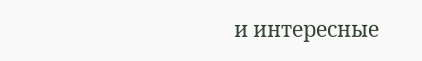и интересные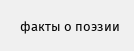факты о поэзии